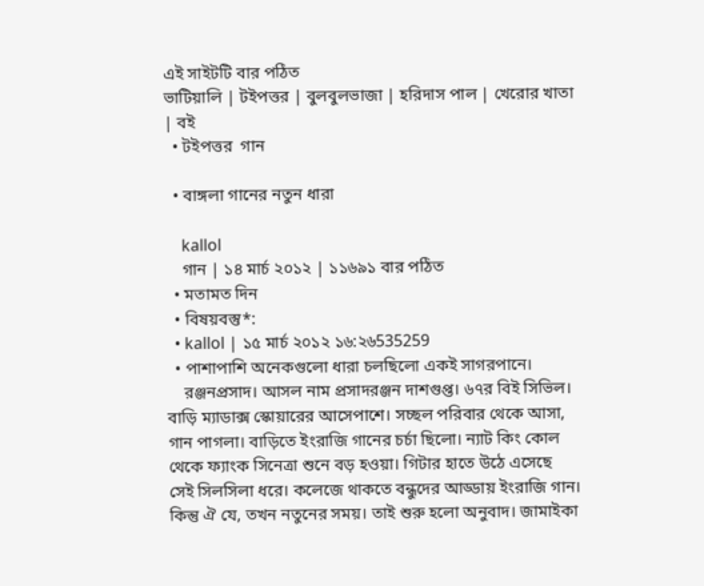এই সাইটটি বার পঠিত
ভাটিয়ালি | টইপত্তর | বুলবুলভাজা | হরিদাস পাল | খেরোর খাতা | বই
  • টইপত্তর  গান

  • বাঙ্গলা গানের নতুন ধারা

    kallol
    গান | ১৪ মার্চ ২০১২ | ১১৬৯১ বার পঠিত
  • মতামত দিন
  • বিষয়বস্তু*:
  • kallol | ১৫ মার্চ ২০১২ ১৬:২৬535259
  • পাশাপাশি অনেকগুলো ধারা চলছিলো একই সাগরপানে।
    রঞ্জনপ্রসাদ। আসল নাম প্রসাদরঞ্জন দাশগুপ্ত। ৬৭র বিই সিভিল। বাড়ি ম্যাডাক্স স্কোয়ারের আসেপাশে। সচ্ছল পরিবার থেকে আসা, গান পাগলা। বাড়িতে ইংরাজি গানের চর্চা ছিলো। ন্যাট কিং কোল থেকে ফ্যাংক সিনেত্রা শুনে বড় হওয়া। গিটার হাতে উঠে এসেছে সেই সিলসিলা ধরে। কলেজে থাকতে বন্ধুদের আড্ডায় ইংরাজি গান। কিন্তু ঐ যে, তখন নতুনের সময়। তাই শুরু হলো অনুবাদ। জামাইকা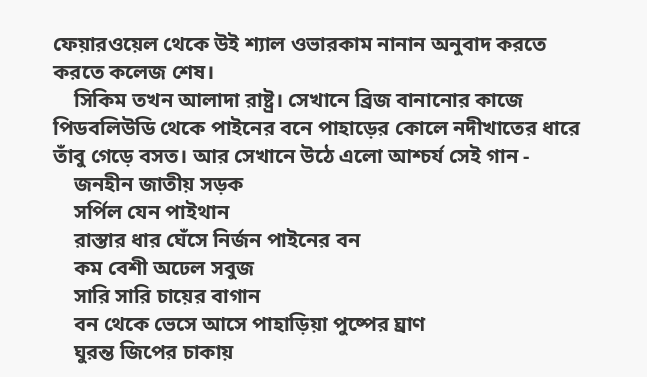ফেয়ারওয়েল থেকে উই শ্যাল ওভারকাম নানান অনুবাদ করতে করতে কলেজ শেষ।
    সিকিম তখন আলাদা রাষ্ট্র। সেখানে ব্রিজ বানানোর কাজে পিডবলিউডি থেকে পাইনের বনে পাহাড়ের কোলে নদীখাতের ধারে তাঁবু গেড়ে বসত। আর সেখানে উঠে এলো আশ্চর্য সেই গান -
    জনহীন জাতীয় সড়ক
    সর্পিল যেন পাইথান
    রাস্তার ধার ঘেঁসে নির্জন পাইনের বন
    কম বেশী অঢেল সবুজ
    সারি সারি চায়ের বাগান
    বন থেকে ভেসে আসে পাহাড়িয়া পুষ্পের ঘ্রাণ
    ঘুরন্ত জিপের চাকায়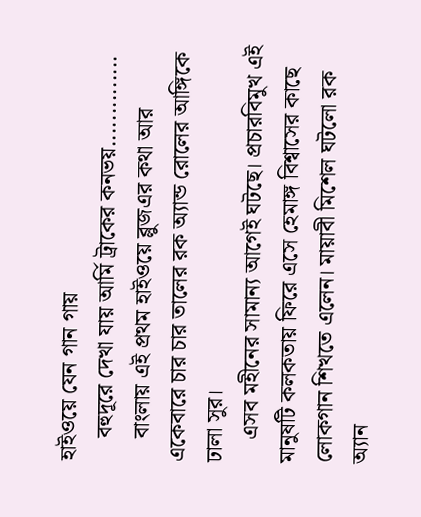হাইওয়ে যেন গান গায়
    বহুদূরে দেখা যায় আর্মি ট্রাকের কনভয়..............
    বাংলায় এই প্রথম হাইওয়ে ব্লুজএর কথা আর একেবারে চার চার তালের রক অ্যান্ড রোলের আঙ্গিকে ঢালা সুর।
    এসব মহীনের সামান্য আগেই ঘটছে। প্রচারবিমুখ এই মানুষটি কলকতায় ফিরে এসে হেমাঙ্গ বিশ্বাসের কাছে লোকগান শিখতে এলেন। মায়াবী মিশেল ঘটলো রক অ্যান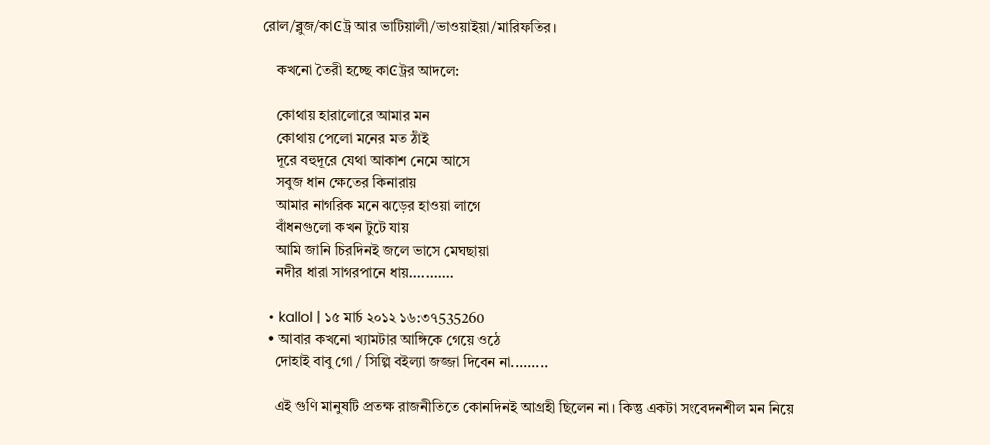রোল/ব্লুজ/কাϾট্র আর ভাটিয়ালী/ভাওয়াইয়া/মারিফতির।

    কখনো তৈরী হচ্ছে কাϾট্রর আদলে:

    কোথায় হারালোরে আমার মন
    কোথায় পেলো মনের মত ঠাঁই
    দূরে বহুদূরে যেথা আকাশ নেমে আসে
    সবুজ ধান ক্ষেতের কিনারায়
    আমার নাগরিক মনে ঝড়ের হাওয়া লাগে
    বাঁধনগুলো কখন টুটে যায়
    আমি জানি চিরদিনই জলে ভাসে মেঘছায়া
    নদীর ধারা সাগরপানে ধায়...........

  • kallol | ১৫ মার্চ ২০১২ ১৬:৩৭535260
  • আবার কখনো খ্যামটার আঙ্গিকে গেয়ে ওঠে
    দোহাই বাবু গো / সিল্পি বইল্যা জজ্জা দিবেন না.........

    এই গুণি মানুষটি প্রতক্ষ রাজনীতিতে কোনদিনই আগ্রহী ছিলেন না। কিন্তু একটা সংবেদনশীল মন নিয়ে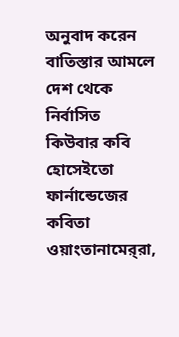অনুবাদ করেন বাতিস্তার আমলে দেশ থেকে নির্বাসিত কিউবার কবি হোসেইতো ফার্নান্ডেজের কবিতা ওয়াংতানামের্‌রা,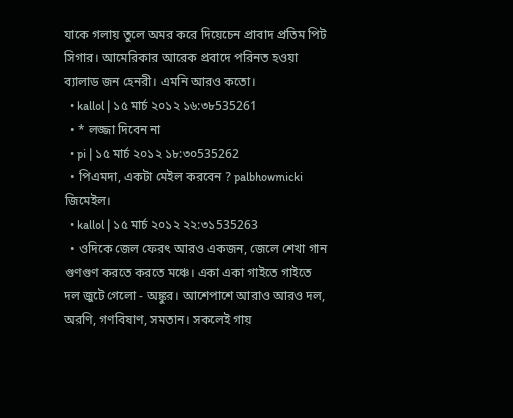যাকে গলায় তুলে অমর করে দিয়েচেন প্রাবাদ প্রতিম পিট সিগার। আমেরিকার আরেক প্রবাদে পরিনত হওয়া ব্যালাড জন হেনরী। এমনি আরও কতো।
  • kallol | ১৫ মার্চ ২০১২ ১৬:৩৮535261
  • * লজ্জা দিবেন না
  • pi | ১৫ মার্চ ২০১২ ১৮:৩০535262
  • পিএমদা, একটা মেইল করবেন ? palbhowmicki জিমেইল।
  • kallol | ১৫ মার্চ ২০১২ ২২:৩১535263
  • ওদিকে জেল ফেরৎ আরও একজন, জেলে শেখা গান গুণগুণ করতে করতে মঞ্চে। একা একা গাইতে গাইতে দল জুটে গেলো - অঙ্কুর। আশেপাশে আরাও আরও দল, অরণি, গণবিষাণ, সমতান। সকলেই গায়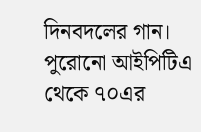দিনবদলের গান। পুরোনো আইপিটিএ থেকে ৭০এর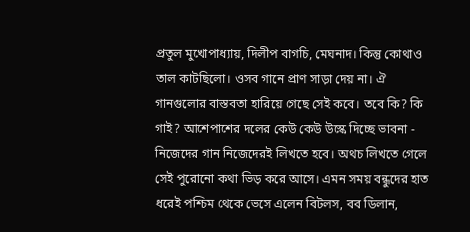প্রতুল মুখোপাধ্যায়, দিলীপ বাগচি, মেঘনাদ। কিন্তু কোথাও তাল কাটছিলো। ওসব গানে প্রাণ সাড়া দেয় না। ঐ গানগুলোর বাস্তবতা হারিয়ে গেছে সেই কবে। তবে কি? কি গাই? আশেপাশের দলের কেউ কেউ উস্কে দিচ্ছে ভাবনা - নিজেদের গান নিজেদেরই লিখতে হবে। অথচ লিখতে গেলে সেই পুরোনো কথা ভিড় করে আসে। এমন সময় বন্ধুদের হাত ধরেই পশ্চিম থেকে ভেসে এলেন বিটলস, বব ডিলান,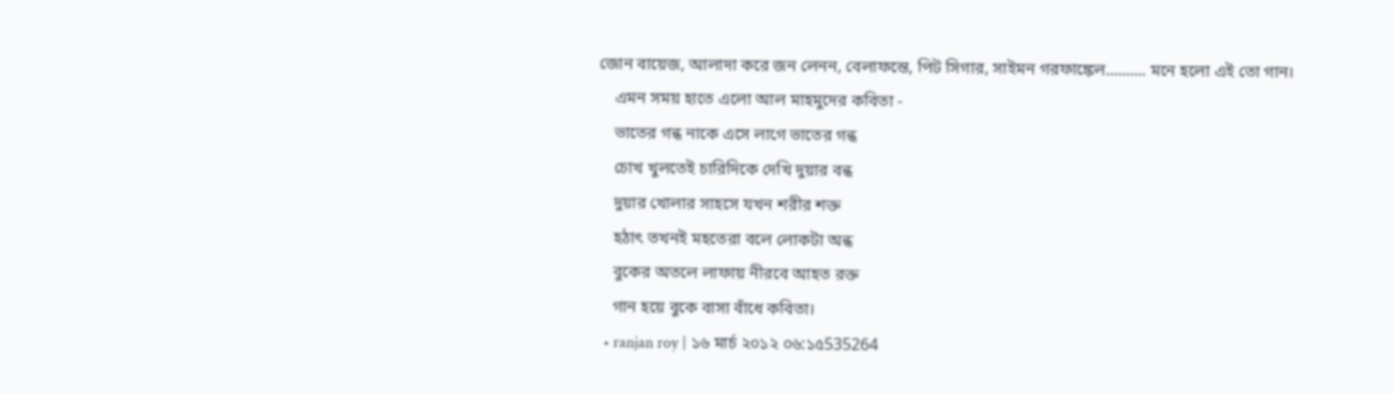জোন বায়েজ, আলাদা করে জন লেনন, বেলাফন্তে, পিট সিগার, সাইমন গরফাঙ্কেল.......... মনে হলো এই তো গান।
    এমন সময় হাতে এলো আল মাহমুদের কবিতা -
    ভাতের গন্ধ নাকে এসে লাগে ভাতের গন্ধ
    চোখ খুলতেই চারিদিকে দেখি দুয়ার বন্ধ
    দুয়ার খোলার সাহসে যখন শরীর শক্ত
    হঠাৎ তখনই মহতেরা বলে লোকটা অন্ধ
    বুকের অতলে লাফায় নীরবে আহত রক্ত
    গান হয়ে বুকে বাসা বাঁধে কবিতা।
  • ranjan roy | ১৬ মার্চ ২০১২ ০৬:১৫535264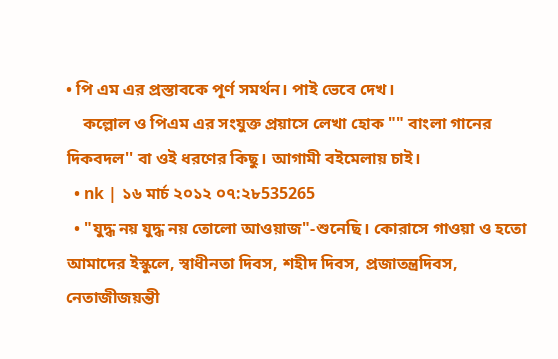• পি এম এর প্রস্তাবকে পূর্ণ সমর্থন। পাই ভেবে দেখ।
    কল্লোল ও পিএম এর সংযুক্ত প্রয়াসে লেখা হোক "" বাংলা গানের দিকবদল'' বা ওই ধরণের কিছু। আগামী বইমেলায় চাই।
  • nk | ১৬ মার্চ ২০১২ ০৭:২৮535265
  • "যুদ্ধ নয় যুদ্ধ নয় তোলো আওয়াজ"-শুনেছি। কোরাসে গাওয়া ও হতো আমাদের ইস্কুলে, স্বাধীনতা দিবস, শহীদ দিবস, প্রজাতন্ত্রদিবস, নেতাজীজয়ন্তী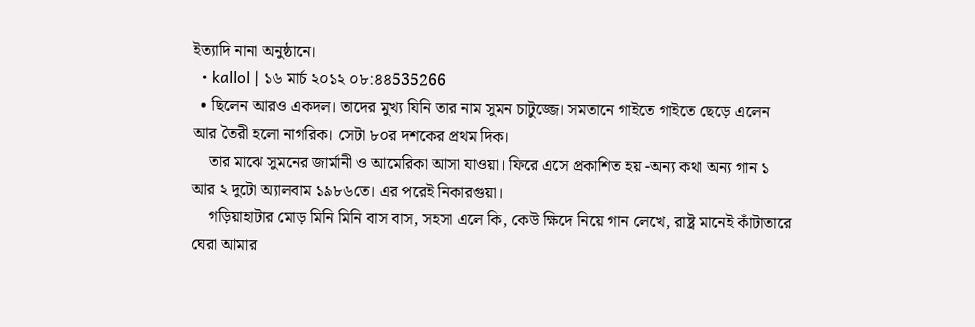ইত্যাদি নানা অনুষ্ঠানে।
  • kallol | ১৬ মার্চ ২০১২ ০৮:৪৪535266
  • ছিলেন আরও একদল। তাদের মুখ্য যিনি তার নাম সুমন চাটুজ্জে। সমতানে গাইতে গাইতে ছেড়ে এলেন আর তৈরী হলো নাগরিক। সেটা ৮০র দশকের প্রথম দিক।
    তার মাঝে সুমনের জার্মানী ও আমেরিকা আসা যাওয়া। ফিরে এসে প্রকাশিত হয় -অন্য কথা অন্য গান ১ আর ২ দুটো অ্যালবাম ১৯৮৬তে। এর পরেই নিকারগুয়া।
    গড়িয়াহাটার মোড় মিনি মিনি বাস বাস, সহসা এলে কি, কেউ ক্ষিদে নিয়ে গান লেখে, রাষ্ট্র মানেই কাঁটাতারে ঘেরা আমার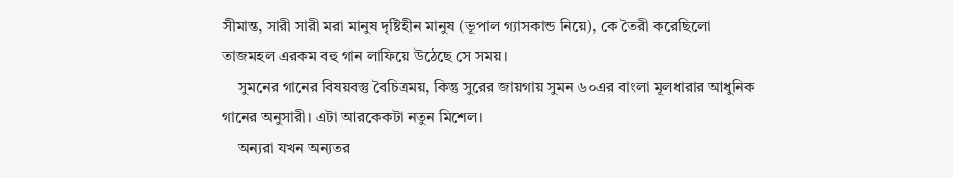সীমান্ত, সারী সারী মরা মানুষ দৃষ্টিহীন মানুষ (ভূপাল গ্যাসকান্ড নিয়ে), কে তৈরী করেছিলো তাজমহল এরকম বহু গান লাফিয়ে উঠেছে সে সময়।
    সুমনের গানের বিষয়বস্তু বৈচিত্রময়, কিন্তু সুরের জায়গায় সুমন ৬০এর বাংলা মূলধারার আধুনিক গানের অনুসারী। এটা আরকেকটা নতুন মিশেল।
    অন্যরা যখন অন্যতর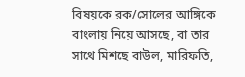বিষয়কে রক/সোলের আঙ্গিকে বাংলায় নিয়ে আসছে, বা তার সাথে মিশছে বাউল, মারিফতি,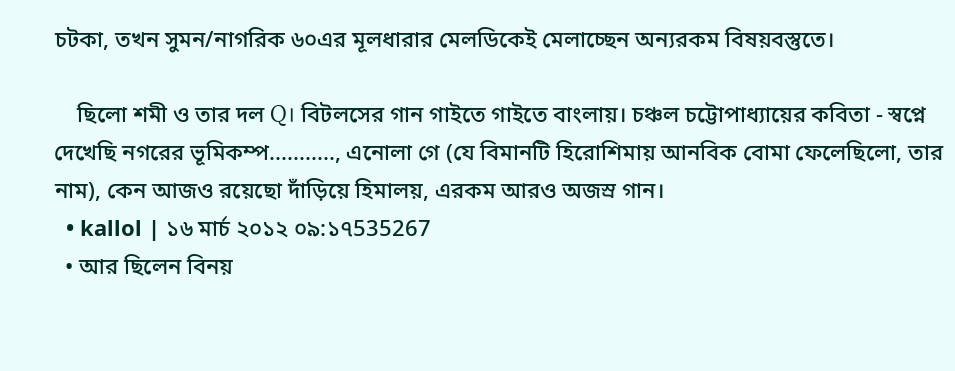চটকা, তখন সুমন/নাগরিক ৬০এর মূলধারার মেলডিকেই মেলাচ্ছেন অন্যরকম বিষয়বস্তুতে।

    ছিলো শমী ও তার দল Q। বিটলসের গান গাইতে গাইতে বাংলায়। চঞ্চল চট্টোপাধ্যায়ের কবিতা - স্বপ্নে দেখেছি নগরের ভূমিকম্প..........., এনোলা গে (যে বিমানটি হিরোশিমায় আনবিক বোমা ফেলেছিলো, তার নাম), কেন আজও রয়েছো দাঁড়িয়ে হিমালয়, এরকম আরও অজস্র গান।
  • kallol | ১৬ মার্চ ২০১২ ০৯:১৭535267
  • আর ছিলেন বিনয়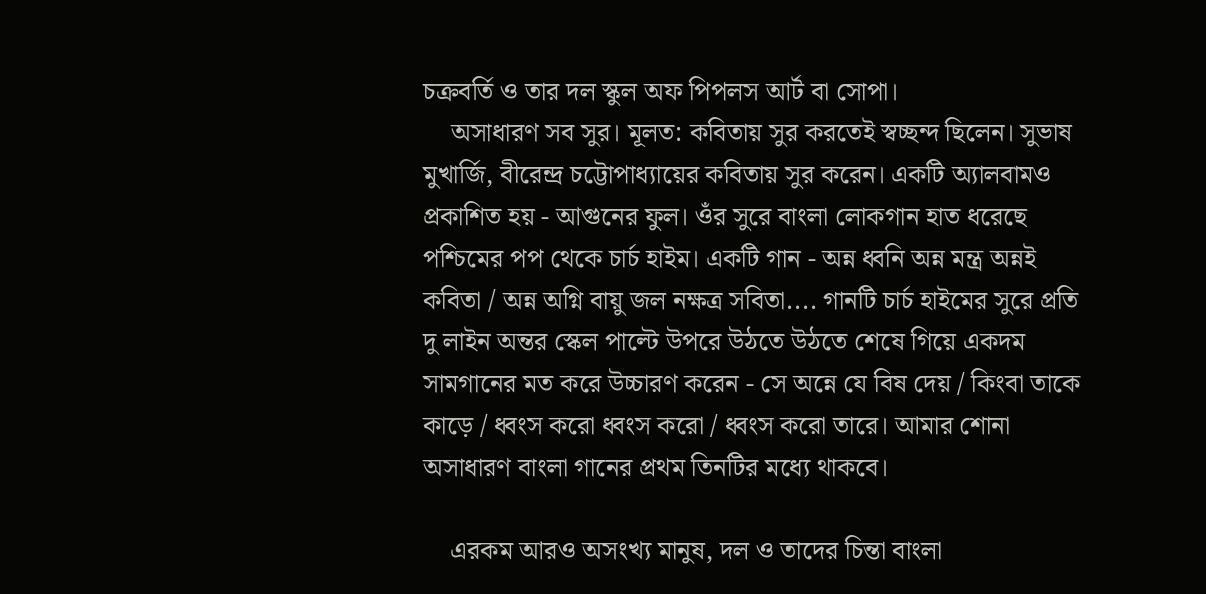চক্রবর্তি ও তার দল স্কুল অফ পিপলস আর্ট বা সোপা।
    অসাধারণ সব সুর। মূলত: কবিতায় সুর করতেই স্বচ্ছন্দ ছিলেন। সুভাষ মুখার্জি, বীরেন্দ্র চট্টোপাধ্যায়ের কবিতায় সুর করেন। একটি অ্যালবামও প্রকাশিত হয় - আগুনের ফুল। ওঁর সুরে বাংলা লোকগান হাত ধরেছে পশ্চিমের পপ থেকে চার্চ হাইম। একটি গান - অন্ন ধ্বনি অন্ন মন্ত্র অন্নই কবিতা / অন্ন অগ্নি বায়ু জল নক্ষত্র সবিতা.... গানটি চার্চ হাইমের সুরে প্রতি দু লাইন অন্তর স্কেল পাল্টে উপরে উঠতে উঠতে শেষে গিয়ে একদম সামগানের মত করে উচ্চারণ করেন - সে অন্নে যে বিষ দেয় / কিংবা তাকে কাড়ে / ধ্বংস করো ধ্বংস করো / ধ্বংস করো তারে। আমার শোনা অসাধারণ বাংলা গানের প্রথম তিনটির মধ্যে থাকবে।

    এরকম আরও অসংখ্য মানুষ, দল ও তাদের চিন্তা বাংলা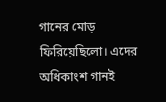গানের মোড় ফিরিয়েছিলো। এদের অধিকাংশ গানই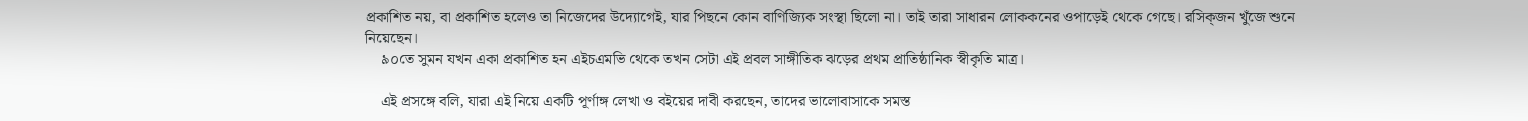প্রকাশিত নয়, বা প্রকাশিত হলেও তা নিজেদের উদ্যোগেই, যার পিছনে কোন বাণিজ্যিক সংস্থা ছিলো না। তাই তারা সাধারন লোককনের ওপাড়েই থেকে গেছে। রসিক্‌জন খুঁজে শুনে নিয়েছেন।
    ৯০তে সুমন যখন একা প্রকাশিত হন এইচএমভি থেকে তখন সেটা এই প্রবল সাঙ্গীতিক ঝড়ের প্রথম প্রাতিষ্ঠানিক স্বীকৃতি মাত্র।

    এই প্রসঙ্গে বলি, যারা এই নিয়ে একটি পূর্ণাঙ্গ লেখা ও বইয়ের দাবী করছেন, তাদের ভালোবাসাকে সমস্ত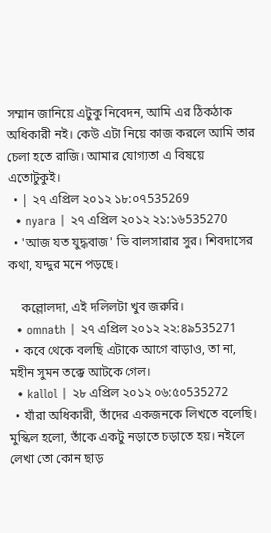সম্মান জানিয়ে এটুকু নিবেদন, আমি এর ঠিকঠাক অধিকারী নই। কেউ এটা নিয়ে কাজ করলে আমি তার চেলা হতে রাজি। আমার যোগ্যতা এ বিষয়ে এতোটুকুই।
  • | ২৭ এপ্রিল ২০১২ ১৮:০৭535269
  • nyara | ২৭ এপ্রিল ২০১২ ২১:১৬535270
  • 'আজ যত যুদ্ধবাজ' ভি বালসারার সুর। শিবদাসের কথা, যদ্দুর মনে পড়ছে।

    কল্লোলদা, এই দলিলটা খুব জরুরি।
  • omnath | ২৭ এপ্রিল ২০১২ ২২:৪৯535271
  • কবে থেকে বলছি এটাকে আগে বাড়াও, তা না, মহীন সুমন তক্কে আটকে গেল।
  • kallol | ২৮ এপ্রিল ২০১২ ০৬:৫০535272
  • যাঁরা অধিকারী, তাঁদের একজনকে লিখতে বলেছি। মুস্কিল হলো, তাঁকে একটু নড়াতে চড়াতে হয়। নইলে লেখা তো কোন ছাড়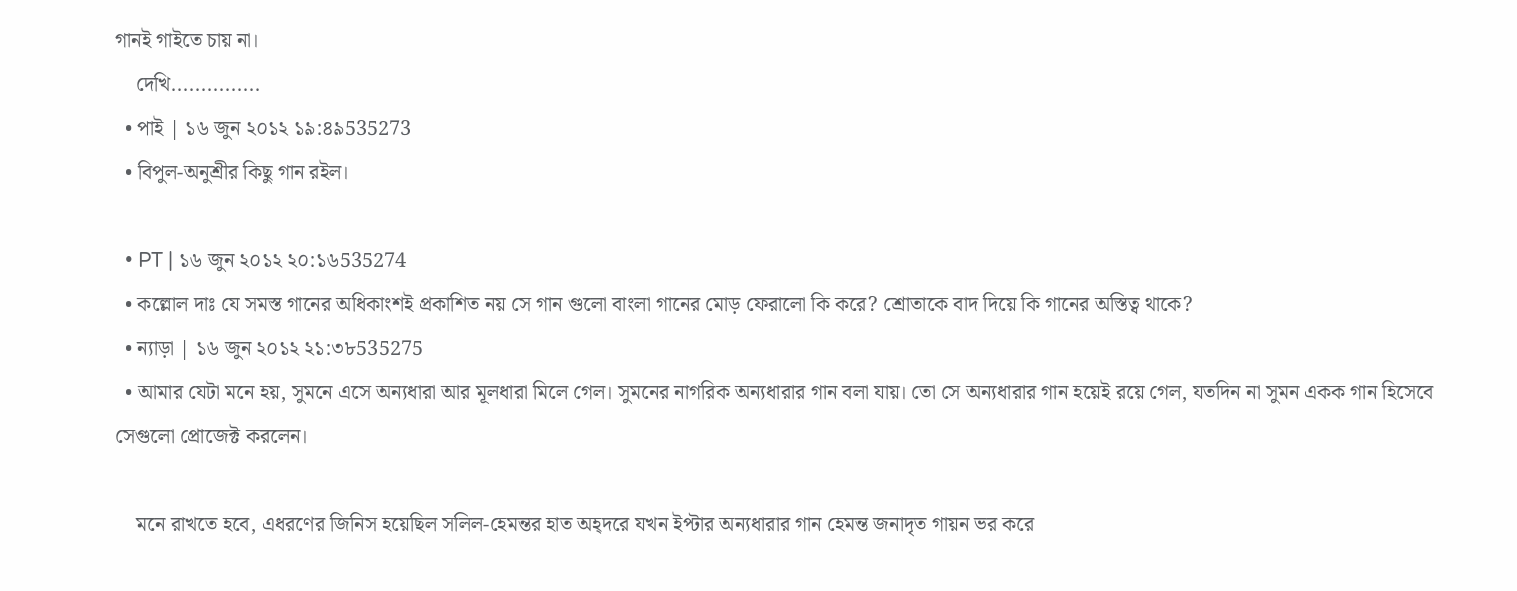গানই গাইতে চায় না।
    দেখি...............
  • পাই | ১৬ জুন ২০১২ ১৯:৪৯535273
  • বিপুল-অনুশ্রীর কিছু গান রইল।

  • PT | ১৬ জুন ২০১২ ২০:১৬535274
  • কল্লোল দাঃ যে সমস্ত গানের অধিকাংশই প্রকাশিত নয় সে গান গুলো বাংলা গানের মোড় ফেরালো কি করে? শ্রোতাকে বাদ দিয়ে কি গানের অস্তিত্ব থাকে?
  • ন্যাড়া | ১৬ জুন ২০১২ ২১:৩৮535275
  • আমার যেটা মনে হয়, সুমনে এসে অন্যধারা আর মূলধারা মিলে গেল। সুমনের নাগরিক অন্যধারার গান বলা যায়। তো সে অন্যধারার গান হয়েই রয়ে গেল, যতদিন না সুমন একক গান হিসেবে সেগুলো প্রোজেক্ট করলেন।

    মনে রাখতে হবে, এধরণের জিনিস হয়েছিল সলিল-হেমন্তর হাত অহ্দরে যখন ইপ্টার অন্যধারার গান হেমন্ত জনাদৃত গায়ন ভর করে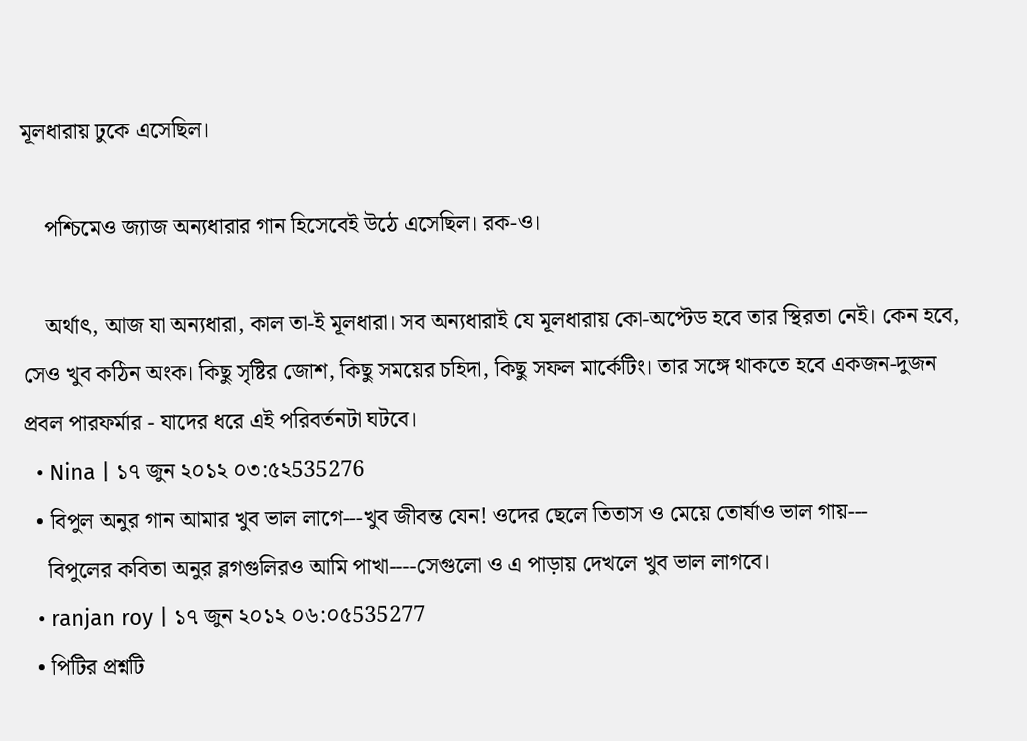মূলধারায় ঢুকে এসেছিল।

    পশ্চিমেও জ্যাজ অন্যধারার গান হিসেবেই উঠে এসেছিল। রক-ও।

    অর্থাৎ, আজ যা অন্যধারা, কাল তা-ই মূলধারা। সব অন্যধারাই যে মূলধারায় কো-অপ্টেড হবে তার স্থিরতা নেই। কেন হবে, সেও খুব কঠিন অংক। কিছু সৃষ্টির জোশ, কিছু সময়ের চহিদা, কিছু সফল মার্কেটিং। তার সঙ্গে থাকতে হবে একজন-দুজন প্রবল পারফর্মার - যাদের ধরে এই পরিবর্তনটা ঘটবে।
  • Nina | ১৭ জুন ২০১২ ০৩:৫২535276
  • বিপুল অনুর গান আমার খুব ভাল লাগে---খুব জীবন্ত যেন! ওদের ছেলে তিতাস ও মেয়ে তোর্ষাও ভাল গায়---
    বিপুলের কবিতা অনুর ব্লগগুলিরও আমি পাখা----সেগুলো ও এ পাড়ায় দেখলে খুব ভাল লাগবে।
  • ranjan roy | ১৭ জুন ২০১২ ০৬:০৫535277
  • পিটির প্রশ্নটি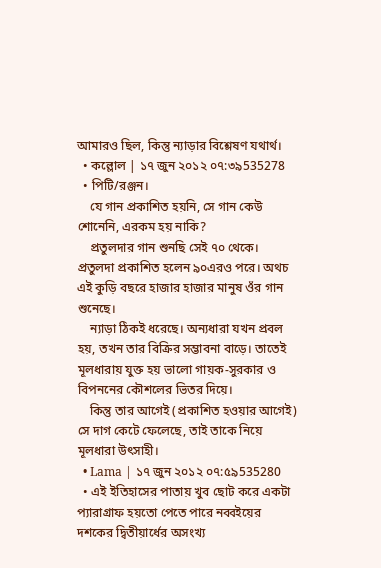আমারও ছিল, কিন্তু ন্যাড়ার বিশ্লেষণ যথার্থ।
  • কল্লোল | ১৭ জুন ২০১২ ০৭:৩৯535278
  • পিটি/রঞ্জন।
    যে গান প্রকাশিত হয়নি, সে গান কেউ শোনেনি, এরকম হয় নাকি?
    প্রতুলদার গান শুনছি সেই ৭০ থেকে। প্রতুলদা প্রকাশিত হলেন ৯০এরও পরে। অথচ এই কুড়ি বছরে হাজার হাজার মানুষ ওঁর গান শুনেছে।
    ন্যাড়া ঠিকই ধরেছে। অন্যধারা যখন প্রবল হয়, তখন তার বিক্রির সম্ভাবনা বাড়ে। তাতেই মূলধারায় যুক্ত হয় ভালো গায়ক-সুরকার ও বিপননের কৌশলের ভিতর দিয়ে।
    কিন্তু তার আগেই (প্রকাশিত হওয়ার আগেই) সে দাগ কেটে ফেলেছে, তাই তাকে নিয়ে মূলধারা উৎসাহী।
  • Lama | ১৭ জুন ২০১২ ০৭:৫৯535280
  • এই ইতিহাসের পাতায় খুব ছোট করে একটা প্যারাগ্রাফ হয়তো পেতে পারে নব্বইয়ের দশকের দ্বিতীয়ার্ধের অসংখ্য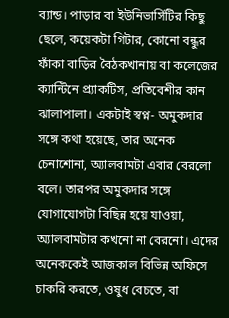ব্যান্ড। পাড়ার বা ইউনিভার্সিটির কিছু ছেলে, কয়েকটা গিটার, কোনো বন্ধুর ফাঁকা বাড়ির বৈঠকখানায় বা কলেজের ক্যান্টিনে প্র্যাকটিস, প্রতিবেশীর কান ঝালাপালা। একটাই স্বপ্ন- অমুকদার সঙ্গে কথা হয়েছে, তার অনেক চেনাশোনা, অ্যালবামটা এবার বেরলো বলে। তারপর অমুকদার সঙ্গে যোগাযোগটা বিছিন্ন হয়ে যাওয়া, অ্যালবামটার কখনো না বেরনো। এদের অনেককেই আজকাল বিভিন্ন অফিসে চাকরি করতে, ওষুধ বেচতে, বা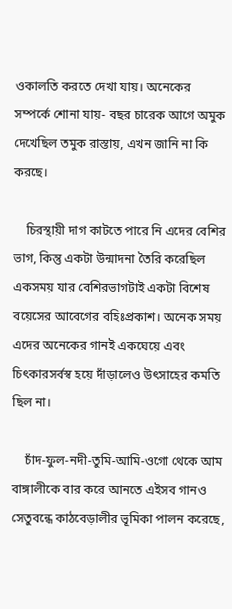ওকালতি করতে দেখা যায়। অনেকের সম্পর্কে শোনা যায়- বছর চারেক আগে অমুক দেখেছিল তমুক রাস্তায়, এখন জানি না কি করছে।

    চিরস্থায়ী দাগ কাটতে পারে নি এদের বেশির ভাগ, কিন্তু একটা উন্মাদনা তৈরি করেছিল একসময় যার বেশিরভাগটাই একটা বিশেষ বয়েসের আবেগের বহিঃপ্রকাশ। অনেক সময় এদের অনেকের গানই একঘেয়ে এবং চিৎকারসর্বস্ব হয়ে দাঁড়ালেও উৎসাহের কমতি ছিল না।

    চাঁদ-ফুল-নদী-তুমি-আমি-ওগো থেকে আম বাঙ্গালীকে বার করে আনতে এইসব গানও সেতুবন্ধে কাঠবেড়ালীর ভূমিকা পালন করেছে,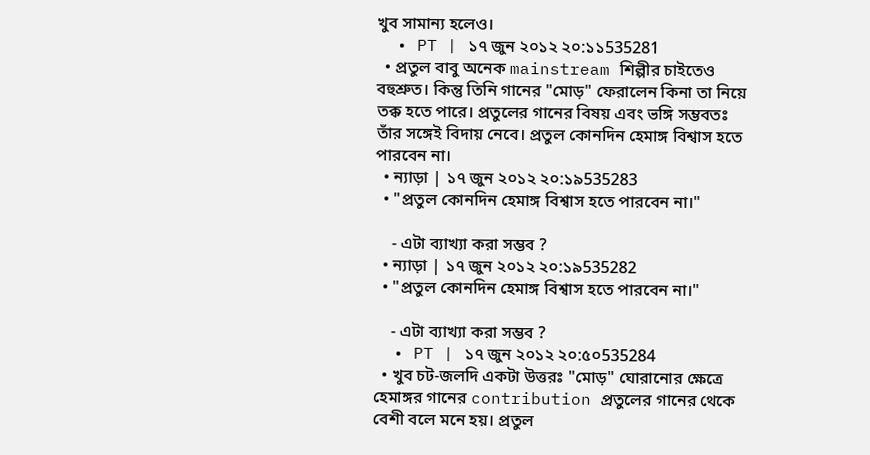খুব সামান্য হলেও।
  • PT | ১৭ জুন ২০১২ ২০:১১535281
  • প্রতুল বাবু অনেক mainstream শিল্পীর চাইতেও বহুশ্রুত। কিন্তু তিনি গানের "মোড়" ফেরালেন কিনা তা নিয়ে তক্ক হতে পারে। প্রতুলের গানের বিষয় এবং ভঙ্গি সম্ভবতঃ তাঁর সঙ্গেই বিদায় নেবে। প্রতুল কোনদিন হেমাঙ্গ বিশ্বাস হতে পারবেন না।
  • ন্যাড়া | ১৭ জুন ২০১২ ২০:১৯535283
  • "প্রতুল কোনদিন হেমাঙ্গ বিশ্বাস হতে পারবেন না।"

    - এটা ব্যাখ্যা করা সম্ভব ?
  • ন্যাড়া | ১৭ জুন ২০১২ ২০:১৯535282
  • "প্রতুল কোনদিন হেমাঙ্গ বিশ্বাস হতে পারবেন না।"

    - এটা ব্যাখ্যা করা সম্ভব ?
  • PT | ১৭ জুন ২০১২ ২০:৫০535284
  • খুব চট-জলদি একটা উত্তরঃ "মোড়" ঘোরানোর ক্ষেত্রে হেমাঙ্গর গানের contribution প্রতুলের গানের থেকে বেশী বলে মনে হয়। প্রতুল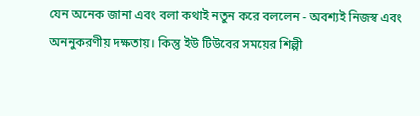যেন অনেক জানা এবং বলা কথাই নতুন করে বললেন - অবশ্যই নিজস্ব এবং অননুকরণীয় দক্ষতায়। কিন্তু ইউ টিউবের সময়ের শিল্পী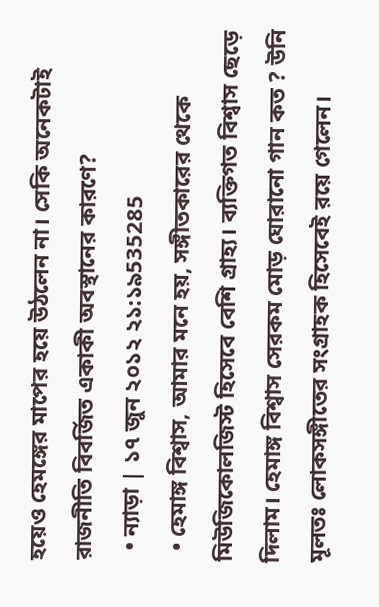হয়েও হেমঙ্গের মাপের হয়ে উঠলেন না। সেকি অনেকটাই রাজনীতি বিবর্জিত একাকী অবস্থানের কারণে?
  • ন্যাড়া | ১৭ জুন ২০১২ ২১:১৯535285
  • হেমাঙ্গ বিশ্বাস, আমার মনে হয়, সঙ্গীতকারের থেকে মিউজিকোলজিস্ট হিসেবে বেশি গ্রাহ্য। ব্যক্তিগত বিশ্বাস ছেড়ে দিলাম। হেমাঙ্গ বিশ্বাস সেরকম মোড় ঘোরানো গান কত ? উনি মূলতঃ লোকসঙ্গীতের সংগ্রাহক হিসেবেই রয়ে গেলেন।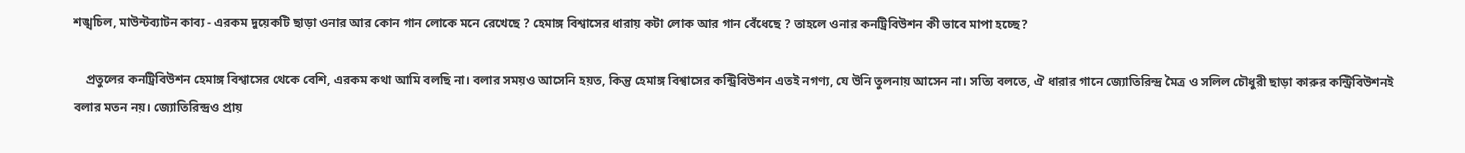শঙ্খচিল, মাউন্টব্যাটন কাব্য - এরকম দুয়েকটি ছাড়া ওনার আর কোন গান লোকে মনে রেখেছে ? হেমাঙ্গ বিশ্বাসের ধারায় কটা লোক আর গান বেঁধেছে ? তাহলে ওনার কনট্রিবিউশন কী ভাবে মাপা হচ্ছে?

    প্রতুলের কনট্রিবিউশন হেমাঙ্গ বিশ্বাসের থেকে বেশি, এরকম কথা আমি বলছি না। বলার সময়ও আসেনি হয়ত, কিন্তু হেমাঙ্গ বিশ্বাসের কন্ট্রিবিউশন এতই নগণ্য, যে উনি তুলনায় আসেন না। সত্যি বলতে, ঐ ধারার গানে জ্যোতিরিন্দ্র মৈত্র ও সলিল চৌধুরী ছাড়া কারুর কন্ট্রিবিউশনই বলার মতন নয়। জ্যোতিরিন্দ্রও প্রায়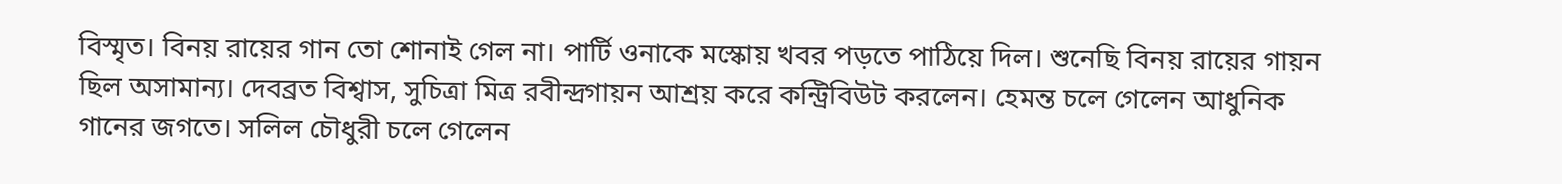বিস্মৃত। বিনয় রায়ের গান তো শোনাই গেল না। পার্টি ওনাকে মস্কোয় খবর পড়তে পাঠিয়ে দিল। শুনেছি বিনয় রায়ের গায়ন ছিল অসামান্য। দেবব্রত বিশ্বাস, সুচিত্রা মিত্র রবীন্দ্রগায়ন আশ্রয় করে কন্ট্রিবিউট করলেন। হেমন্ত চলে গেলেন আধুনিক গানের জগতে। সলিল চৌধুরী চলে গেলেন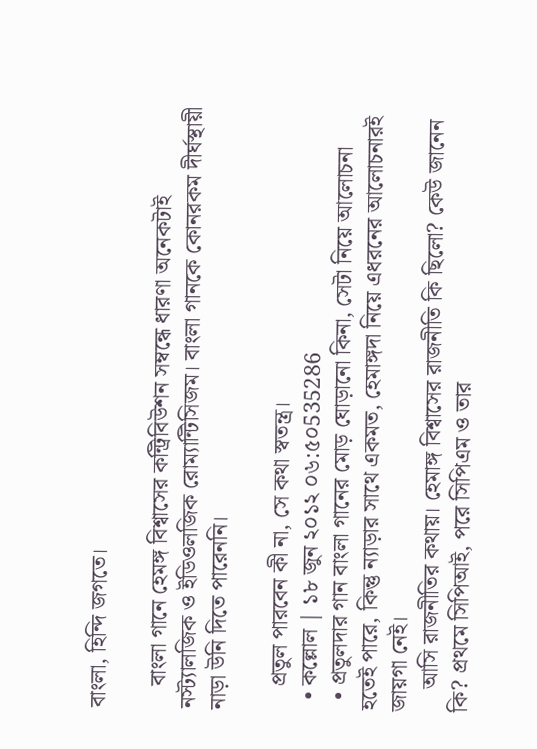বাংলা, হিন্দি জগতে।

    বাংলা গানে হেমঙ্গ বিশ্বাসের কন্ট্রিবিউশন সম্বন্ধে ধারণা অনেকটাই নস্ট্যালজিক ও ইডিওলজিক রোম্যান্টিসিজম। বাংলা গানকে কোনরকম দীর্ঘস্থায়ী নাড়া উনি দিতে পারেননি।

    প্রতুল পারবেন কী না, সে কথা স্বতন্ত্র।
  • কল্লোল | ১৮ জুন ২০১২ ০৬:৫০535286
  • প্রতুলদার গান বাংলা গানের মোড় ঘোড়ানো কিনা, সেটা নিয়ে আলোচনা হতেই পারে, কিন্তু ন্যাড়ার সাথে একমত, হেমাঙ্গদা নিয়ে এধরনের আলোচনারই জায়গা নেই।
    আসি রাজনীতির কথায়। হেমাঙ্গ বিশ্বাসের রাজনীতি কি ছিলো? কেউ জানেন কি? প্রথমে সিপিআই, পরে সিপিএম ও তার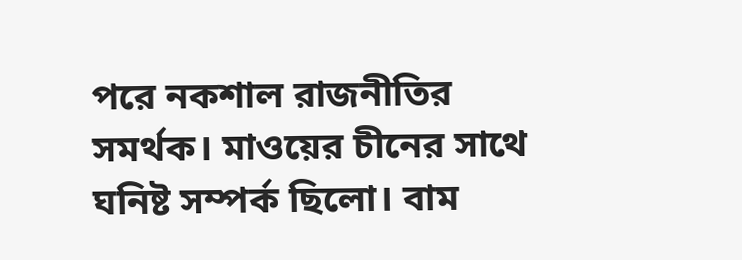পরে নকশাল রাজনীতির সমর্থক। মাওয়ের চীনের সাথে ঘনিষ্ট সম্পর্ক ছিলো। বাম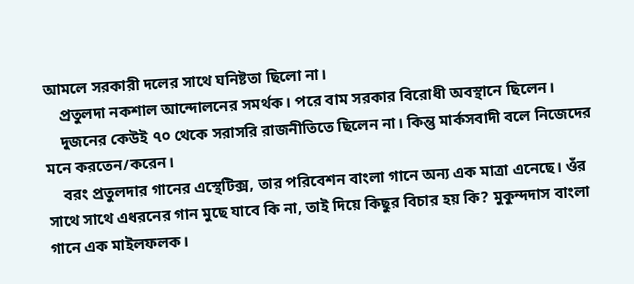আমলে সরকারী দলের সাথে ঘনিষ্টতা ছিলো না।
    প্রতুলদা নকশাল আন্দোলনের সমর্থক। পরে বাম সরকার বিরোধী অবস্থানে ছিলেন।
    দুজনের কেউই ৭০ থেকে সরাসরি রাজনীতিতে ছিলেন না। কিন্তু মার্কসবাদী বলে নিজেদের মনে করতেন/করেন।
    বরং প্রতুলদার গানের এস্থেটিক্স, তার পরিবেশন বাংলা গানে অন্য এক মাত্রা এনেছে। ওঁর সাথে সাথে এধরনের গান মুছে যাবে কি না, তাই দিয়ে কিছুর বিচার হয় কি? মুকুন্দদাস বাংলা গানে এক মাইলফলক।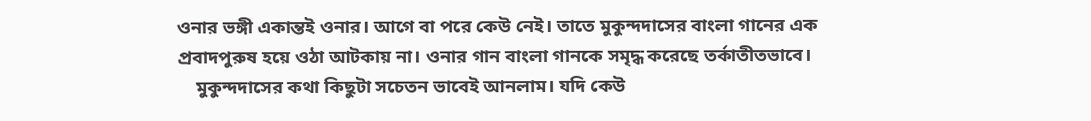ওনার ভঙ্গী একান্তই ওনার। আগে বা পরে কেউ নেই। তাতে মুকুন্দদাসের বাংলা গানের এক প্রবাদপুরুষ হয়ে ওঠা আটকায় না। ওনার গান বাংলা গানকে সমৃদ্ধ করেছে তর্কাতীতভাবে।
    মুকুন্দদাসের কথা কিছুটা সচেতন ভাবেই আনলাম। যদি কেউ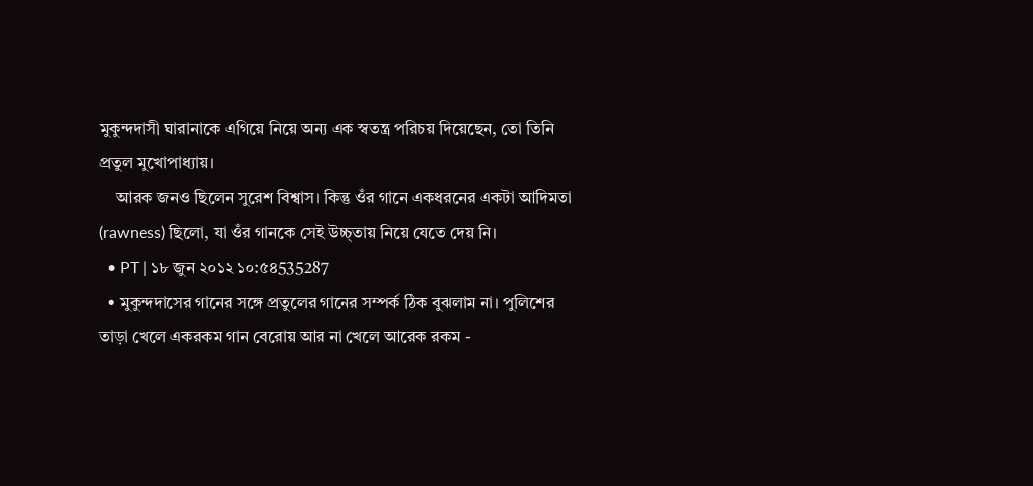মুকুন্দদাসী ঘারানাকে এগিয়ে নিয়ে অন্য এক স্বতন্ত্র পরিচয় দিয়েছেন, তো তিনি প্রতুল মুখোপাধ্যায়।
    আরক জনও ছিলেন সুরেশ বিশ্বাস। কিন্তু ওঁর গানে একধরনের একটা আদিমতা (rawness) ছিলো, যা ওঁর গানকে সেই উচ্চ্তায় নিয়ে যেতে দেয় নি।
  • PT | ১৮ জুন ২০১২ ১০:৫৪535287
  • মুকুন্দদাসের গানের সঙ্গে প্রতুলের গানের সম্পর্ক ঠিক বুঝলাম না। পুলিশের তাড়া খেলে একরকম গান বেরোয় আর না খেলে আরেক রকম -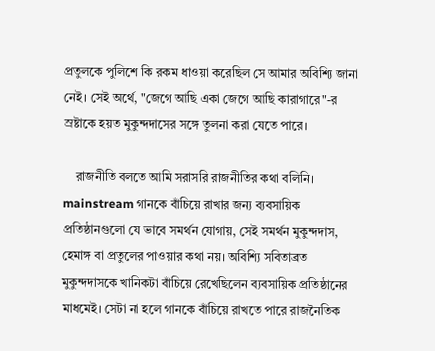প্রতুলকে পুলিশে কি রকম ধাওয়া করেছিল সে আমার অবিশ্যি জানা নেই। সেই অর্থে, "জেগে আছি একা জেগে আছি কারাগারে"-র স্রষ্টাকে হয়ত মুকুন্দদাসের সঙ্গে তুলনা করা যেতে পারে।

    রাজনীতি বলতে আমি সরাসরি রাজনীতির কথা বলিনি। mainstream গানকে বাঁচিয়ে রাখার জন্য ব্যবসায়িক প্রতিষ্ঠানগুলো যে ভাবে সমর্থন যোগায়, সেই সমর্থন মুকুন্দদাস, হেমাঙ্গ বা প্রতুলের পাওয়ার কথা নয়। অবিশ্যি সবিতাব্রত মুকুন্দদাসকে খানিকটা বাঁচিয়ে রেখেছিলেন ব্যবসায়িক প্রতিষ্ঠানের মাধমেই। সেটা না হলে গানকে বাঁচিয়ে রাখতে পারে রাজনৈতিক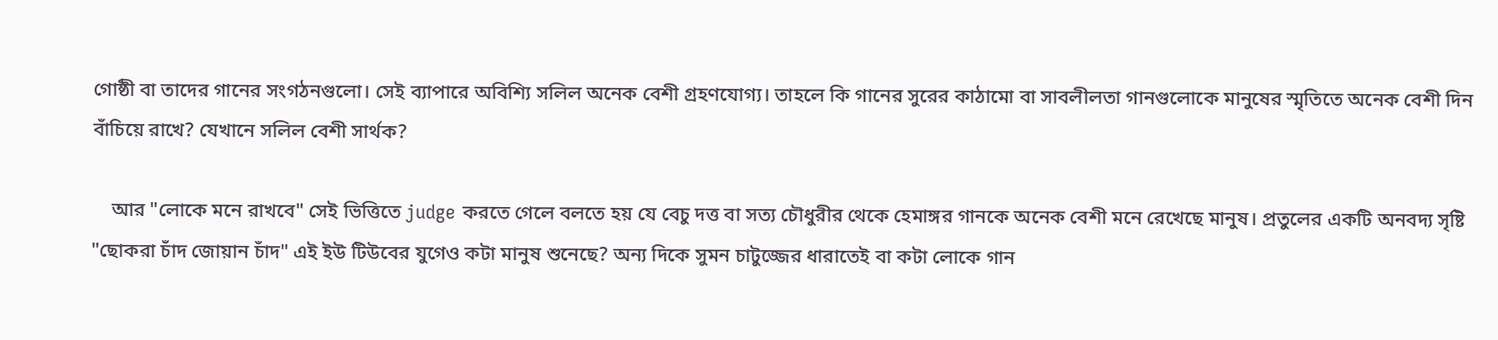গোষ্ঠী বা তাদের গানের সংগঠনগুলো। সেই ব্যাপারে অবিশ্যি সলিল অনেক বেশী গ্রহণযোগ্য। তাহলে কি গানের সুরের কাঠামো বা সাবলীলতা গানগুলোকে মানুষের স্মৃতিতে অনেক বেশী দিন বাঁচিয়ে রাখে? যেখানে সলিল বেশী সার্থক?

    আর "লোকে মনে রাখবে" সেই ভিত্তিতে judge করতে গেলে বলতে হয় যে বেচু দত্ত বা সত্য চৌধুরীর থেকে হেমাঙ্গর গানকে অনেক বেশী মনে রেখেছে মানুষ। প্রতুলের একটি অনবদ্য সৃষ্টি "ছোকরা চাঁদ জোয়ান চাঁদ" এই ইউ টিউবের যুগেও কটা মানুষ শুনেছে? অন্য দিকে সুমন চাটুজ্জের ধারাতেই বা কটা লোকে গান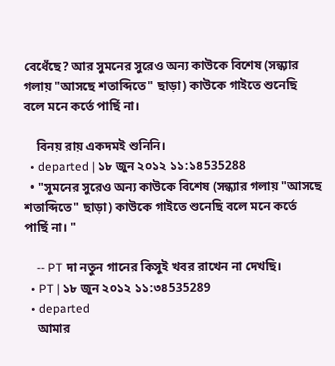বেধেঁছে? আর সুমনের সুরেও অন্য কাউকে বিশেষ (সন্ধ্যার গলায় "আসছে শতাব্দিতে" ছাড়া) কাউকে গাইতে শুনেছি বলে মনে কর্তে পার্ছি না।

    বিনয় রায় একদমই শুনিনি।
  • departed | ১৮ জুন ২০১২ ১১:১৪535288
  • "সুমনের সুরেও অন্য কাউকে বিশেষ (সন্ধ্যার গলায় "আসছে শতাব্দিতে" ছাড়া) কাউকে গাইতে শুনেছি বলে মনে কর্তে পার্ছি না। "

    -- PT দা নতুন গানের কিসুই খবর রাখেন না দেখছি।
  • PT | ১৮ জুন ২০১২ ১১:৩৪535289
  • departed
    আমার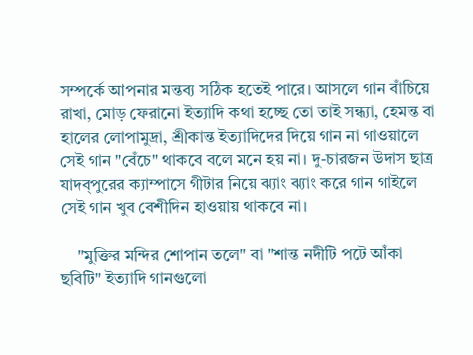সম্পর্কে আপনার মন্তব্য সঠিক হতেই পারে। আসলে গান বাঁচিয়ে রাখা, মোড় ফেরানো ইত্যাদি কথা হচ্ছে তো তাই সন্ধ্যা, হেমন্ত বা হালের লোপামুদ্রা, শ্রীকান্ত ইত্যাদিদের দিয়ে গান না গাওয়ালে সেই গান "বেঁচে" থাকবে বলে মনে হয় না। দু-চারজন উদাস ছাত্র যাদব্পুরের ক্যাম্পাসে গীটার নিয়ে ঝ্যাং ঝ্যাং করে গান গাইলে সেই গান খুব বেশীদিন হাওয়ায় থাকবে না।

    "মুক্তির মন্দির শোপান তলে" বা "শান্ত নদীটি পটে আঁকা ছবিটি" ইত্যাদি গানগুলো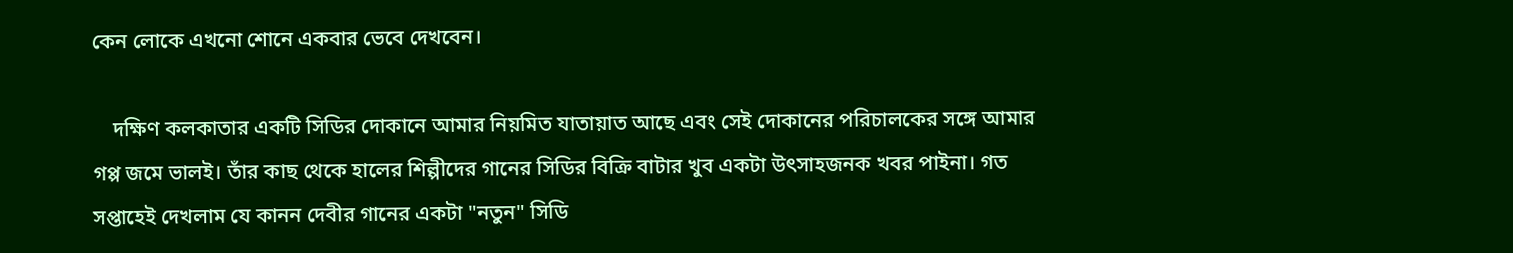কেন লোকে এখনো শোনে একবার ভেবে দেখবেন।

    দক্ষিণ কলকাতার একটি সিডির দোকানে আমার নিয়মিত যাতায়াত আছে এবং সেই দোকানের পরিচালকের সঙ্গে আমার গপ্প জমে ভালই। তাঁর কাছ থেকে হালের শিল্পীদের গানের সিডির বিক্রি বাটার খুব একটা উৎসাহজনক খবর পাইনা। গত সপ্তাহেই দেখলাম যে কানন দেবীর গানের একটা "নতুন" সিডি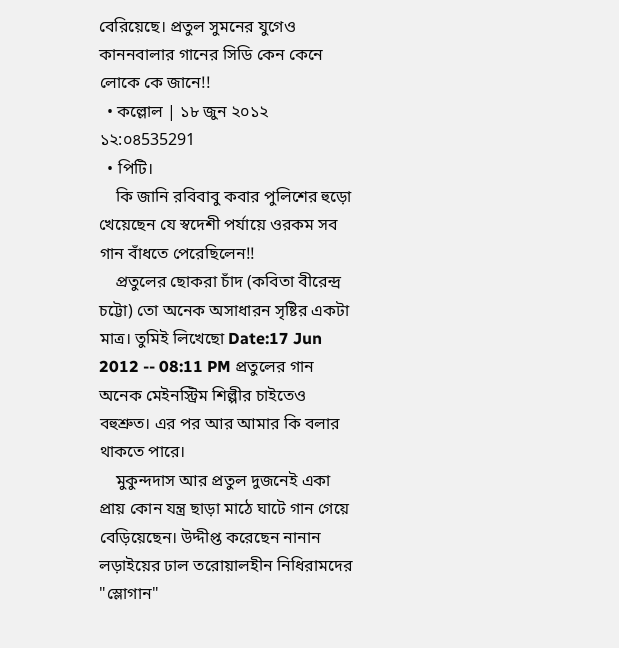বেরিয়েছে। প্রতুল সুমনের যুগেও কাননবালার গানের সিডি কেন কেনে লোকে কে জানে!!
  • কল্লোল | ১৮ জুন ২০১২ ১২:০৪535291
  • পিটি।
    কি জানি রবিবাবু কবার পুলিশের হুড়ো খেয়েছেন যে স্বদেশী পর্যায়ে ওরকম সব গান বাঁধতে পেরেছিলেন!!
    প্রতুলের ছোকরা চাঁদ (কবিতা বীরেন্দ্র চট্টো) তো অনেক অসাধারন সৃষ্টির একটা মাত্র। তুমিই লিখেছো Date:17 Jun 2012 -- 08:11 PM প্রতুলের গান অনেক মেইনস্ট্রিম শিল্পীর চাইতেও বহুশ্রুত। এর পর আর আমার কি বলার থাকতে পারে।
    মুকুন্দদাস আর প্রতুল দুজনেই একা প্রায় কোন যন্ত্র ছাড়া মাঠে ঘাটে গান গেয়ে বেড়িয়েছেন। উদ্দীপ্ত করেছেন নানান লড়াইয়ের ঢাল তরোয়ালহীন নিধিরামদের "স্লোগান"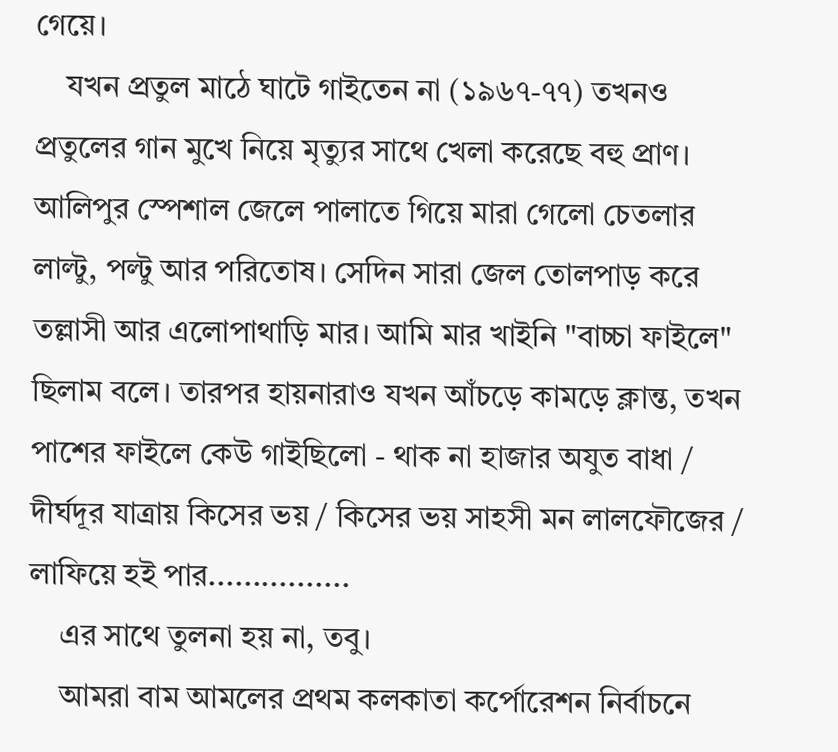গেয়ে।
    যখন প্রতুল মাঠে ঘাটে গাইতেন না (১৯৬৭-৭৭) তখনও প্রতুলের গান মুখে নিয়ে মৃত্যুর সাথে খেলা করেছে বহু প্রাণ। আলিপুর স্পেশাল জেলে পালাতে গিয়ে মারা গেলো চেতলার লাল্টু, পল্টু আর পরিতোষ। সেদিন সারা জেল তোলপাড় করে তল্লাসী আর এলোপাথাড়ি মার। আমি মার খাইনি "বাচ্চা ফাইলে" ছিলাম বলে। তারপর হায়নারাও যখন আঁচড়ে কামড়ে ক্লান্ত, তখন পাশের ফাইলে কেউ গাইছিলো - থাক না হাজার অযুত বাধা / দীর্ঘদূর যাত্রায় কিসের ভয় / কিসের ভয় সাহসী মন লালফৌজের / লাফিয়ে হই পার................
    এর সাথে তুলনা হয় না, তবু।
    আমরা বাম আমলের প্রথম কলকাতা কর্পোরেশন নির্বাচনে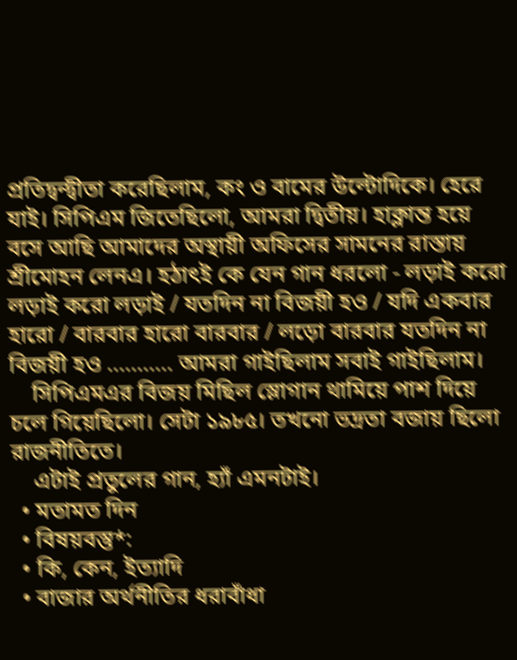প্রতিদ্বন্দ্বীতা করেছিলাম, কং ও বামের উল্টোদিকে। হেরে যাই। সিপিএম জিতেছিলো, আমরা দ্বিতীয়। হাক্লান্ত হয়ে বসে আছি আমাদের অস্থায়ী অফিসের সামনের রাস্তায় শ্রীমোহন লেনএ। হঠাৎই কে যেন গান ধরলো - লড়াই করো লড়াই করো লড়াই / যতদিন না বিজয়ী হও / যদি একবার হারো / বারবার হারো বারবার / লড়ো বারবার যতদিন না বিজয়ী হও ........... আমরা গাইছিলাম সবাই গাইছিলাম।
    সিপিএমএর বিজয় মিছিল স্লোগান থামিয়ে পাশ দিয়ে চলে গিয়েছিলো। সেটা ১৯৮৫। তখনো ভদ্রতা বজায় ছিলো রাজনীতিতে।
    এটাই প্রতুলের গান, হ্যাঁ এমনটাই।
  • মতামত দিন
  • বিষয়বস্তু*:
  • কি, কেন, ইত্যাদি
  • বাজার অর্থনীতির ধরাবাঁধা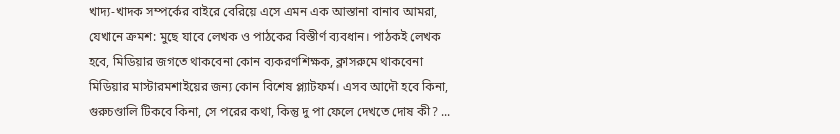খাদ্য-খাদক সম্পর্কের বাইরে বেরিয়ে এসে এমন এক আস্তানা বানাব আমরা, যেখানে ক্রমশ: মুছে যাবে লেখক ও পাঠকের বিস্তীর্ণ ব্যবধান। পাঠকই লেখক হবে, মিডিয়ার জগতে থাকবেনা কোন ব্যকরণশিক্ষক, ক্লাসরুমে থাকবেনা মিডিয়ার মাস্টারমশাইয়ের জন্য কোন বিশেষ প্ল্যাটফর্ম। এসব আদৌ হবে কিনা, গুরুচণ্ডালি টিকবে কিনা, সে পরের কথা, কিন্তু দু পা ফেলে দেখতে দোষ কী? ...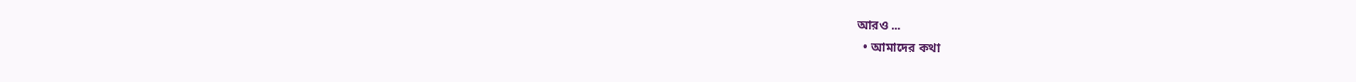আরও ...
  • আমাদের কথা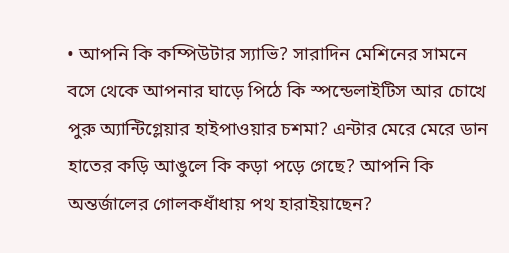• আপনি কি কম্পিউটার স্যাভি? সারাদিন মেশিনের সামনে বসে থেকে আপনার ঘাড়ে পিঠে কি স্পন্ডেলাইটিস আর চোখে পুরু অ্যান্টিগ্লেয়ার হাইপাওয়ার চশমা? এন্টার মেরে মেরে ডান হাতের কড়ি আঙুলে কি কড়া পড়ে গেছে? আপনি কি অন্তর্জালের গোলকধাঁধায় পথ হারাইয়াছেন?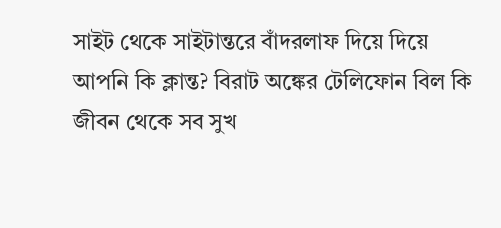সাইট থেকে সাইটান্তরে বাঁদরলাফ দিয়ে দিয়ে আপনি কি ক্লান্ত? বিরাট অঙ্কের টেলিফোন বিল কি জীবন থেকে সব সুখ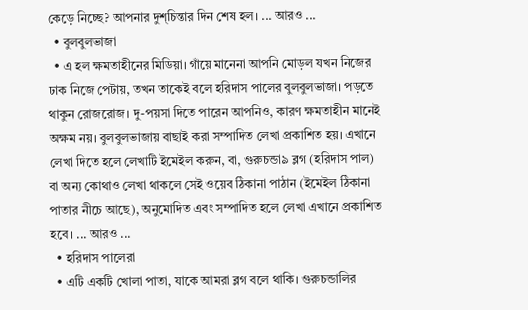কেড়ে নিচ্ছে? আপনার দুশ্‌চিন্তার দিন শেষ হল। ... আরও ...
  • বুলবুলভাজা
  • এ হল ক্ষমতাহীনের মিডিয়া। গাঁয়ে মানেনা আপনি মোড়ল যখন নিজের ঢাক নিজে পেটায়, তখন তাকেই বলে হরিদাস পালের বুলবুলভাজা। পড়তে থাকুন রোজরোজ। দু-পয়সা দিতে পারেন আপনিও, কারণ ক্ষমতাহীন মানেই অক্ষম নয়। বুলবুলভাজায় বাছাই করা সম্পাদিত লেখা প্রকাশিত হয়। এখানে লেখা দিতে হলে লেখাটি ইমেইল করুন, বা, গুরুচন্ডা৯ ব্লগ (হরিদাস পাল) বা অন্য কোথাও লেখা থাকলে সেই ওয়েব ঠিকানা পাঠান (ইমেইল ঠিকানা পাতার নীচে আছে), অনুমোদিত এবং সম্পাদিত হলে লেখা এখানে প্রকাশিত হবে। ... আরও ...
  • হরিদাস পালেরা
  • এটি একটি খোলা পাতা, যাকে আমরা ব্লগ বলে থাকি। গুরুচন্ডালির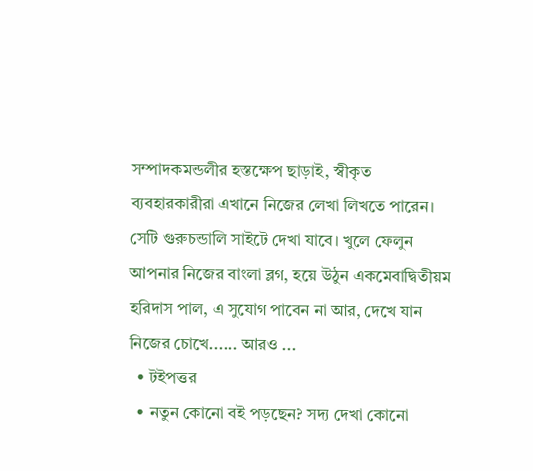সম্পাদকমন্ডলীর হস্তক্ষেপ ছাড়াই, স্বীকৃত ব্যবহারকারীরা এখানে নিজের লেখা লিখতে পারেন। সেটি গুরুচন্ডালি সাইটে দেখা যাবে। খুলে ফেলুন আপনার নিজের বাংলা ব্লগ, হয়ে উঠুন একমেবাদ্বিতীয়ম হরিদাস পাল, এ সুযোগ পাবেন না আর, দেখে যান নিজের চোখে...... আরও ...
  • টইপত্তর
  • নতুন কোনো বই পড়ছেন? সদ্য দেখা কোনো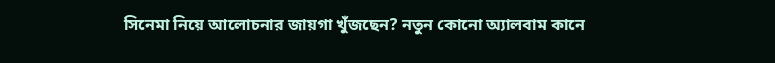সিনেমা নিয়ে আলোচনার জায়গা খুঁজছেন? নতুন কোনো অ্যালবাম কানে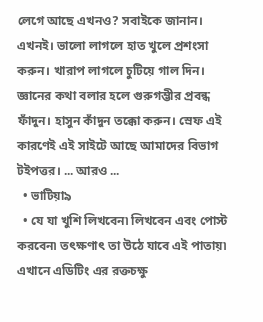লেগে আছে এখনও? সবাইকে জানান। এখনই। ভালো লাগলে হাত খুলে প্রশংসা করুন। খারাপ লাগলে চুটিয়ে গাল দিন। জ্ঞানের কথা বলার হলে গুরুগম্ভীর প্রবন্ধ ফাঁদুন। হাসুন কাঁদুন তক্কো করুন। স্রেফ এই কারণেই এই সাইটে আছে আমাদের বিভাগ টইপত্তর। ... আরও ...
  • ভাটিয়া৯
  • যে যা খুশি লিখবেন৷ লিখবেন এবং পোস্ট করবেন৷ তৎক্ষণাৎ তা উঠে যাবে এই পাতায়৷ এখানে এডিটিং এর রক্তচক্ষু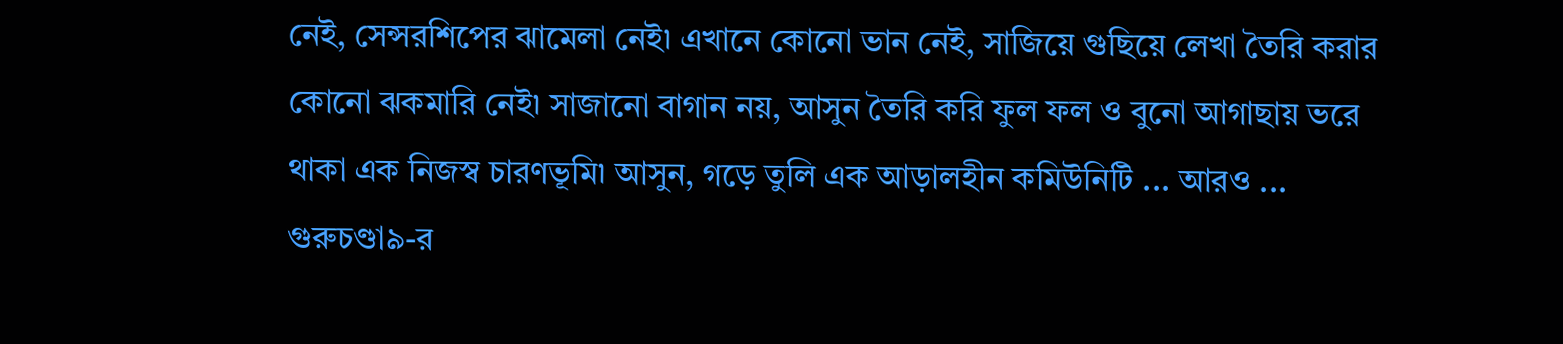নেই, সেন্সরশিপের ঝামেলা নেই৷ এখানে কোনো ভান নেই, সাজিয়ে গুছিয়ে লেখা তৈরি করার কোনো ঝকমারি নেই৷ সাজানো বাগান নয়, আসুন তৈরি করি ফুল ফল ও বুনো আগাছায় ভরে থাকা এক নিজস্ব চারণভূমি৷ আসুন, গড়ে তুলি এক আড়ালহীন কমিউনিটি ... আরও ...
গুরুচণ্ডা৯-র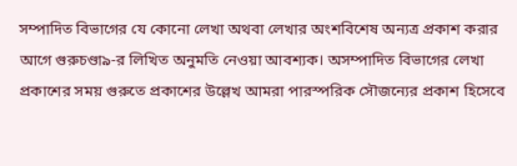সম্পাদিত বিভাগের যে কোনো লেখা অথবা লেখার অংশবিশেষ অন্যত্র প্রকাশ করার আগে গুরুচণ্ডা৯-র লিখিত অনুমতি নেওয়া আবশ্যক। অসম্পাদিত বিভাগের লেখা প্রকাশের সময় গুরুতে প্রকাশের উল্লেখ আমরা পারস্পরিক সৌজন্যের প্রকাশ হিসেবে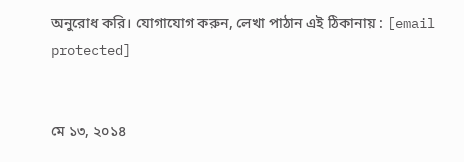অনুরোধ করি। যোগাযোগ করুন, লেখা পাঠান এই ঠিকানায় : [email protected]


মে ১৩, ২০১৪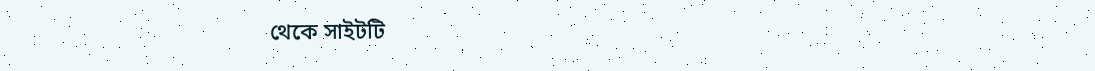থেকে সাইটটি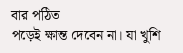বার পঠিত
পড়েই ক্ষান্ত দেবেন না। যা খুশি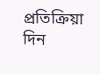প্রতিক্রিয়া দিন